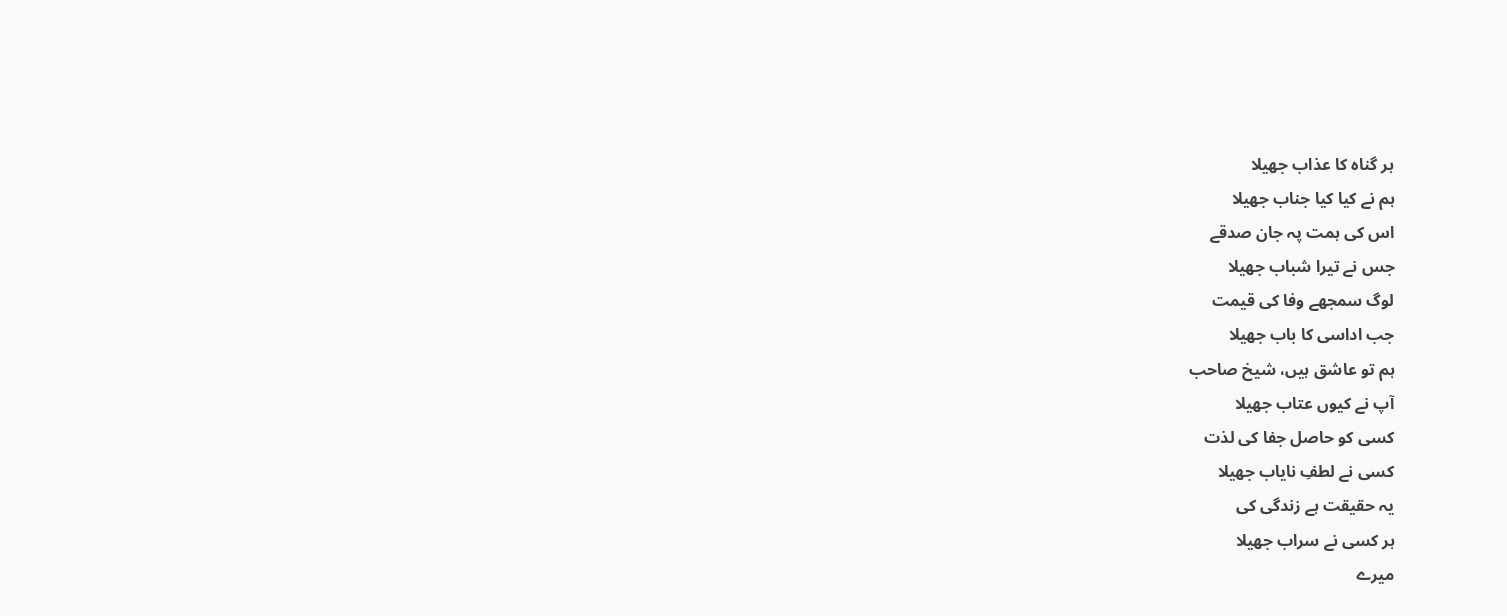ہر گناہ کا عذاب جھیلا
ہم نے کیا کیا جناب جھیلا
اس کی ہمت پہ جان صدقے
جس نے تیرا شباب جھیلا
لوگ سمجھے وفا کی قیمت
جب اداسی کا باب جھیلا
ہم تو عاشق ہیں، شیخ صاحب
آپ نے کیوں عتاب جھیلا
کسی کو حاصل جفا کی لذت
کسی نے لطفِ نایاب جھیلا
یہ حقیقت ہے زندگی کی
ہر کسی نے سراب جھیلا
میرے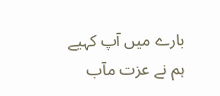بارے میں آپ کہیے
ہم نے عزت مآب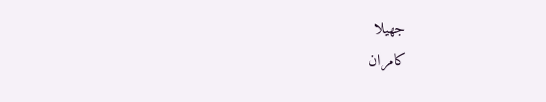جھیلا
کامران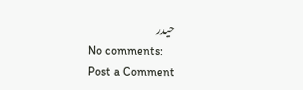حیدر
No comments:
Post a Comment